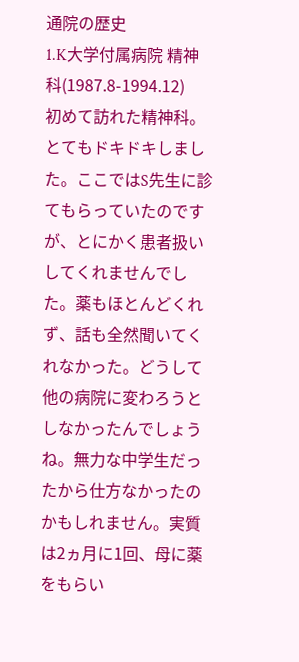通院の歴史
1.K大学付属病院 精神科(1987.8-1994.12)
初めて訪れた精神科。とてもドキドキしました。ここではS先生に診てもらっていたのですが、とにかく患者扱いしてくれませんでした。薬もほとんどくれず、話も全然聞いてくれなかった。どうして他の病院に変わろうとしなかったんでしょうね。無力な中学生だったから仕方なかったのかもしれません。実質は2ヵ月に1回、母に薬をもらい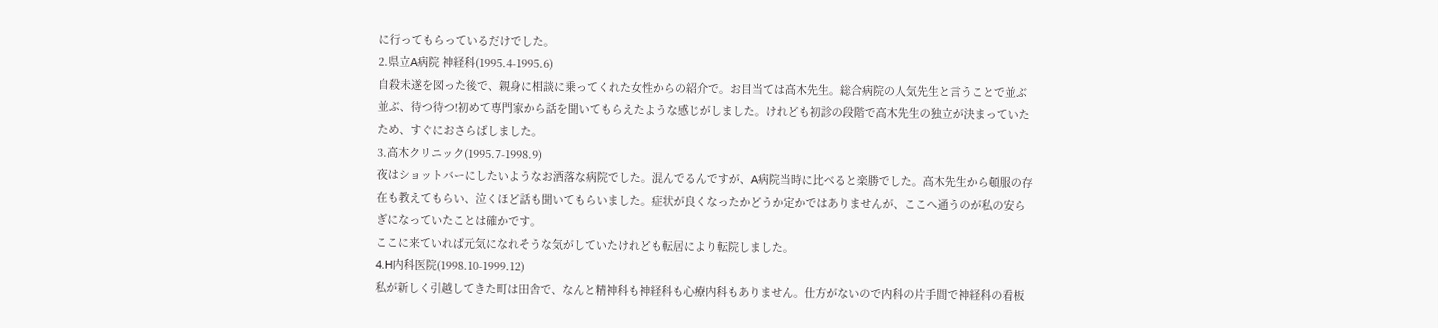に行ってもらっているだけでした。
2.県立A病院 神経科(1995.4-1995.6)
自殺未遂を図った後で、親身に相談に乗ってくれた女性からの紹介で。お目当ては高木先生。総合病院の人気先生と言うことで並ぶ並ぶ、待つ待つ!初めて専門家から話を聞いてもらえたような感じがしました。けれども初診の段階で高木先生の独立が決まっていたため、すぐにおさらばしました。
3.高木クリニック(1995.7-1998.9)
夜はショットバーにしたいようなお洒落な病院でした。混んでるんですが、A病院当時に比べると楽勝でした。高木先生から頓服の存在も教えてもらい、泣くほど話も聞いてもらいました。症状が良くなったかどうか定かではありませんが、ここへ通うのが私の安らぎになっていたことは確かです。
ここに来ていれば元気になれそうな気がしていたけれども転居により転院しました。
4.H内科医院(1998.10-1999.12)
私が新しく引越してきた町は田舎で、なんと精神科も神経科も心療内科もありません。仕方がないので内科の片手間で神経科の看板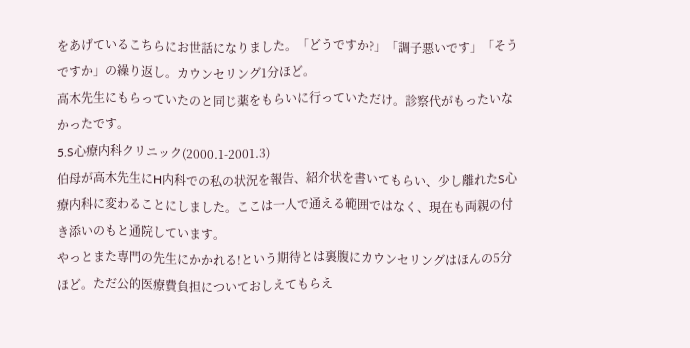をあげているこちらにお世話になりました。「どうですか?」「調子悪いです」「そうですか」の繰り返し。カウンセリング1分ほど。
高木先生にもらっていたのと同じ薬をもらいに行っていただけ。診察代がもったいなかったです。
5.S心療内科クリニック(2000.1-2001.3)
伯母が高木先生にH内科での私の状況を報告、紹介状を書いてもらい、少し離れたS心療内科に変わることにしました。ここは一人で通える範囲ではなく、現在も両親の付き添いのもと通院しています。
やっとまた専門の先生にかかれる!という期待とは裏腹にカウンセリングはほんの5分ほど。ただ公的医療費負担についておしえてもらえ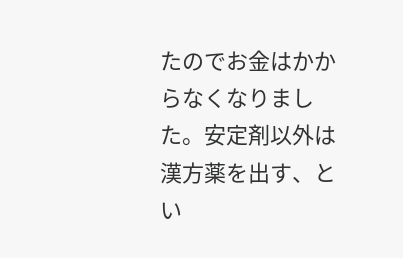たのでお金はかからなくなりました。安定剤以外は漢方薬を出す、とい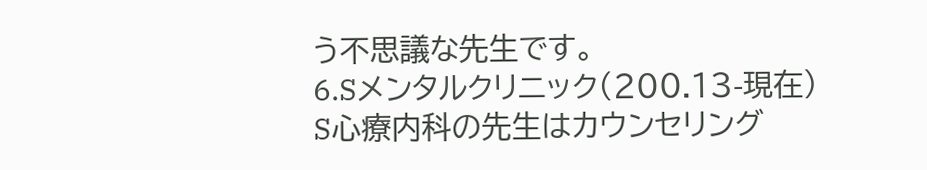う不思議な先生です。
6.Sメンタルクリニック(200.13-現在)
S心療内科の先生はカウンセリング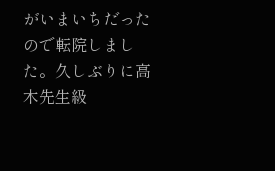がいまいちだったので転院しました。久しぶりに高木先生級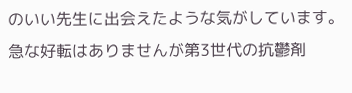のいい先生に出会えたような気がしています。急な好転はありませんが第3世代の抗鬱剤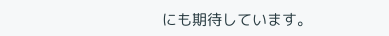にも期待しています。